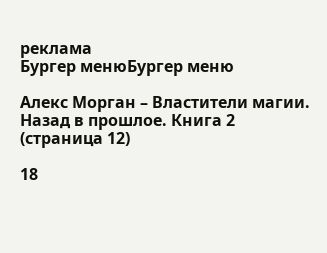реклама
Бургер менюБургер меню

Алекс Морган – Властители магии. Назад в прошлое. Книга 2 (страница 12)

18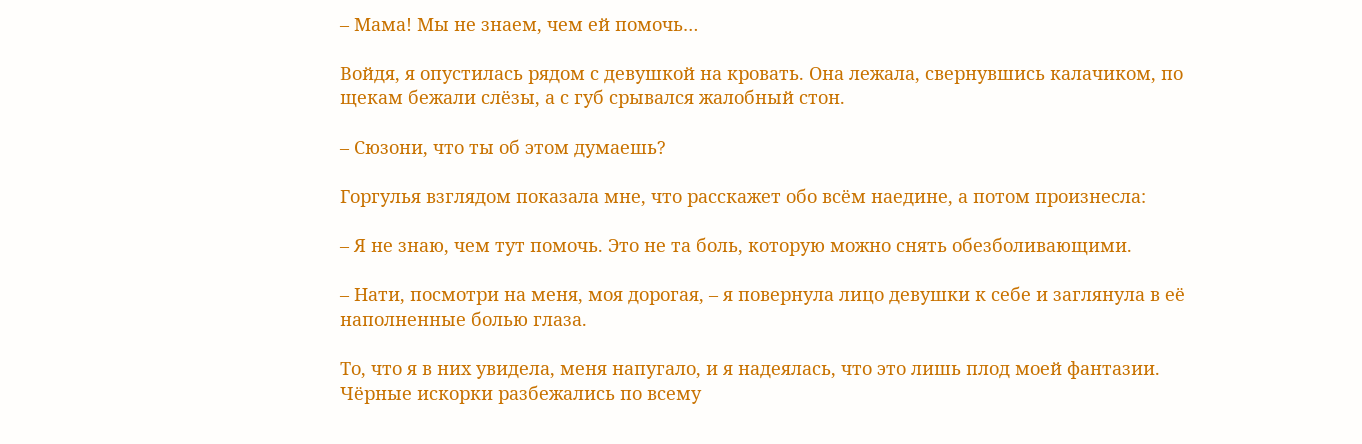– Мама! Мы не знаем, чем ей помочь…

Войдя, я опустилась рядом с девушкой на кровать. Она лежала, свернувшись калачиком, по щекам бежали слёзы, а с губ срывался жалобный стон.

– Сюзони, что ты об этом думаешь?

Горгулья взглядом показала мне, что расскажет обо всём наедине, а потом произнесла:

– Я не знаю, чем тут помочь. Это не та боль, которую можно снять обезболивающими.

– Нати, посмотри на меня, моя дорогая, – я повернула лицо девушки к себе и заглянула в её наполненные болью глаза.

То, что я в них увидела, меня напугало, и я надеялась, что это лишь плод моей фантазии. Чёрные искорки разбежались по всему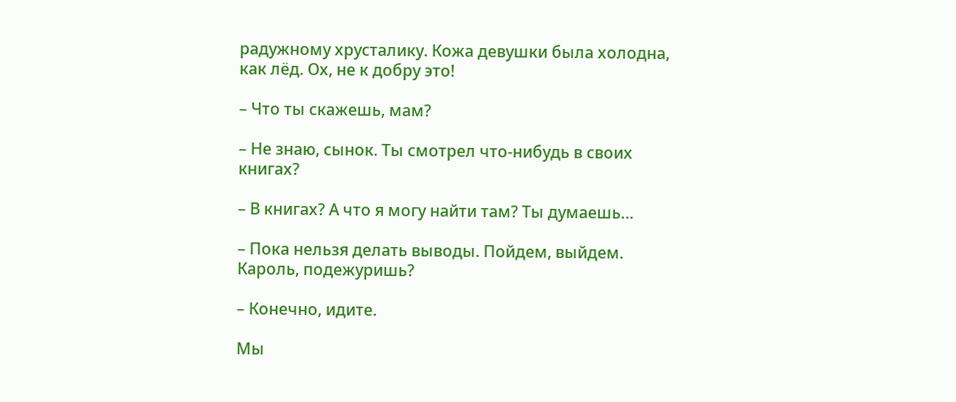радужному хрусталику. Кожа девушки была холодна, как лёд. Ох, не к добру это!

– Что ты скажешь, мам?

– Не знаю, сынок. Ты смотрел что-нибудь в своих книгах?

– В книгах? А что я могу найти там? Ты думаешь…

– Пока нельзя делать выводы. Пойдем, выйдем. Кароль, подежуришь?

– Конечно, идите.

Мы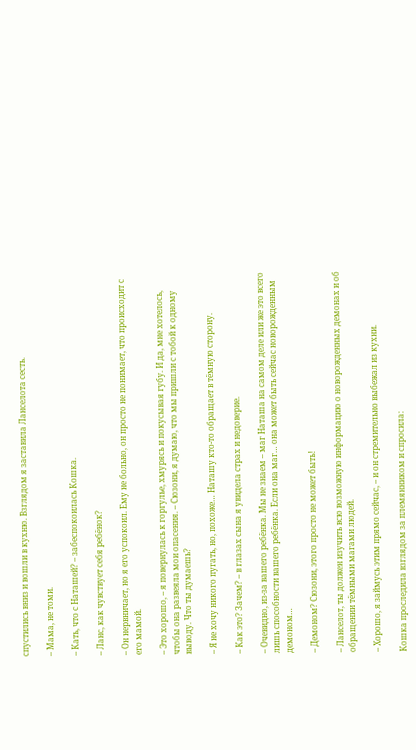спустились вниз и вошли в кухню. Взглядом я заставила Ланселота сесть.

– Мама, не томи.

– Кать, что с Наташей? – забеспокоилась Кошка.

– Ланс, как чувствует себя ребёнок?

– Он нервничает, но я его успокоил. Ему не больно, он просто не понимает, что происходит с его мамой.

– Это хорошо, – я повернулась к горгулье, хмурясь и покусывая губу. И да, мне хотелось, чтобы она развеяла мои опасения. – Сюзони, я думаю, что мы пришли с тобой к одному выводу. Что ты думаешь?

– Я не хочу никого пугать, но, похоже… Наташу кто-то обращает в тёмную сторону.

– Как это? Зачем? – в глазах сына я увидела страх и недоверие.

– Очевидно, из-за вашего ребёнка. Мы не знаем – маг Наташа на самом деле или же это всего лишь способности вашего ребёнка. Если она маг… она может быть сейчас новорожденным демоном…

– Демоном? Сюзони, этого просто не может быть!

– Ланселот, ты должен изучить всю возможную информацию о новорожденных демонах и об обращении тёмными магами людей.

– Хорошо, я займусь этим прямо сейчас, – и он стремительно выбежал из кухни.

Кошка проследила взглядом за племянником и спросила: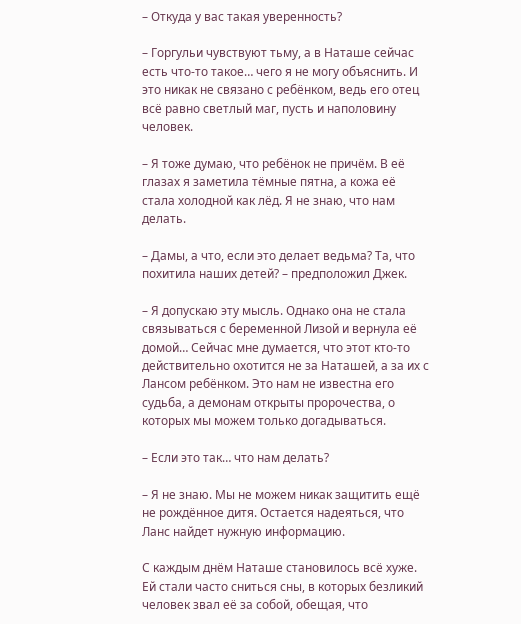– Откуда у вас такая уверенность?

– Горгульи чувствуют тьму, а в Наташе сейчас есть что-то такое… чего я не могу объяснить. И это никак не связано с ребёнком, ведь его отец всё равно светлый маг, пусть и наполовину человек.

– Я тоже думаю, что ребёнок не причём. В её глазах я заметила тёмные пятна, а кожа её стала холодной как лёд. Я не знаю, что нам делать.

– Дамы, а что, если это делает ведьма? Та, что похитила наших детей? – предположил Джек.

– Я допускаю эту мысль. Однако она не стала связываться с беременной Лизой и вернула её домой… Сейчас мне думается, что этот кто-то действительно охотится не за Наташей, а за их с Лансом ребёнком. Это нам не известна его судьба, а демонам открыты пророчества, о которых мы можем только догадываться.

– Если это так… что нам делать?

– Я не знаю. Мы не можем никак защитить ещё не рождённое дитя. Остается надеяться, что Ланс найдет нужную информацию.

С каждым днём Наташе становилось всё хуже. Ей стали часто сниться сны, в которых безликий человек звал её за собой, обещая, что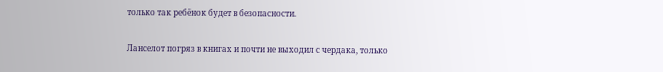только так ребёнок будет в безопасности.

Ланселот погряз в книгах и почти не выходил с чердака, только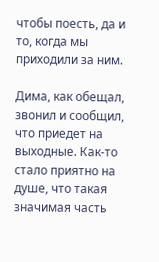чтобы поесть, да и то, когда мы приходили за ним.

Дима, как обещал, звонил и сообщил, что приедет на выходные. Как-то стало приятно на душе, что такая значимая часть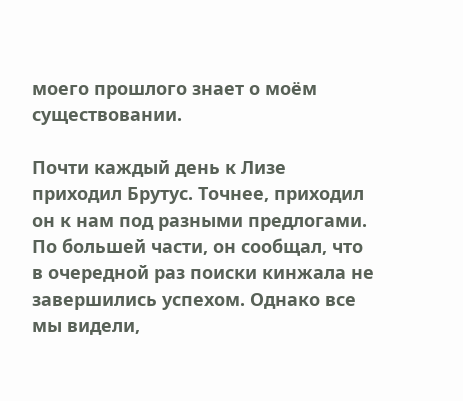моего прошлого знает о моём существовании.

Почти каждый день к Лизе приходил Брутус. Точнее, приходил он к нам под разными предлогами. По большей части, он сообщал, что в очередной раз поиски кинжала не завершились успехом. Однако все мы видели,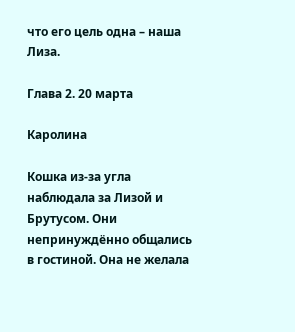что его цель одна – наша Лиза.

Глава 2. 20 марта

Каролина

Кошка из-за угла наблюдала за Лизой и Брутусом. Они непринуждённо общались в гостиной. Она не желала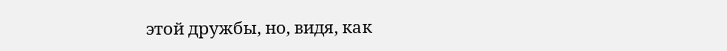этой дружбы, но, видя, как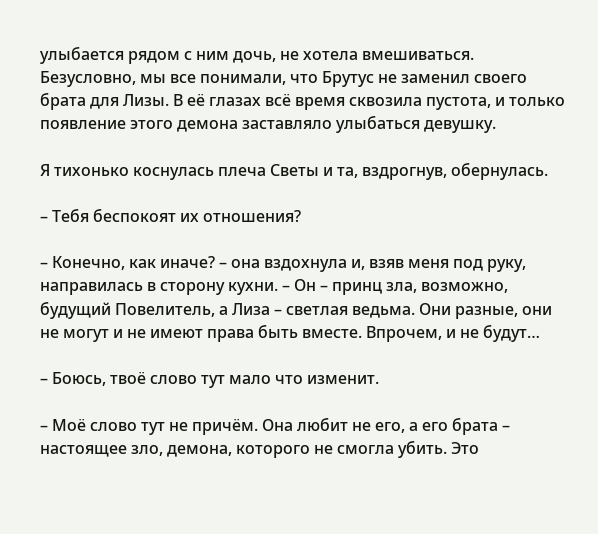улыбается рядом с ним дочь, не хотела вмешиваться. Безусловно, мы все понимали, что Брутус не заменил своего брата для Лизы. В её глазах всё время сквозила пустота, и только появление этого демона заставляло улыбаться девушку.

Я тихонько коснулась плеча Светы и та, вздрогнув, обернулась.

– Тебя беспокоят их отношения?

– Конечно, как иначе? – она вздохнула и, взяв меня под руку, направилась в сторону кухни. – Он – принц зла, возможно, будущий Повелитель, а Лиза – светлая ведьма. Они разные, они не могут и не имеют права быть вместе. Впрочем, и не будут…

– Боюсь, твоё слово тут мало что изменит.

– Моё слово тут не причём. Она любит не его, а его брата – настоящее зло, демона, которого не смогла убить. Это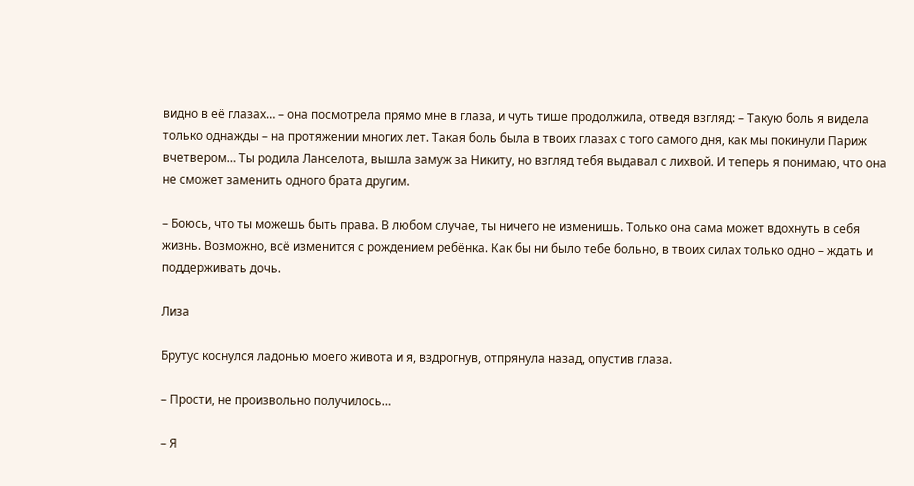видно в её глазах… – она посмотрела прямо мне в глаза, и чуть тише продолжила, отведя взгляд: – Такую боль я видела только однажды – на протяжении многих лет. Такая боль была в твоих глазах с того самого дня, как мы покинули Париж вчетвером… Ты родила Ланселота, вышла замуж за Никиту, но взгляд тебя выдавал с лихвой. И теперь я понимаю, что она не сможет заменить одного брата другим.

– Боюсь, что ты можешь быть права. В любом случае, ты ничего не изменишь. Только она сама может вдохнуть в себя жизнь. Возможно, всё изменится с рождением ребёнка. Как бы ни было тебе больно, в твоих силах только одно – ждать и поддерживать дочь.

Лиза

Брутус коснулся ладонью моего живота и я, вздрогнув, отпрянула назад, опустив глаза.

– Прости, не произвольно получилось…

– Я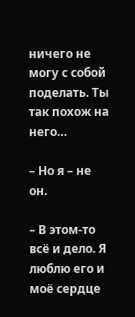ничего не могу с собой поделать. Ты так похож на него…

– Но я – не он.

– В этом-то всё и дело. Я люблю его и моё сердце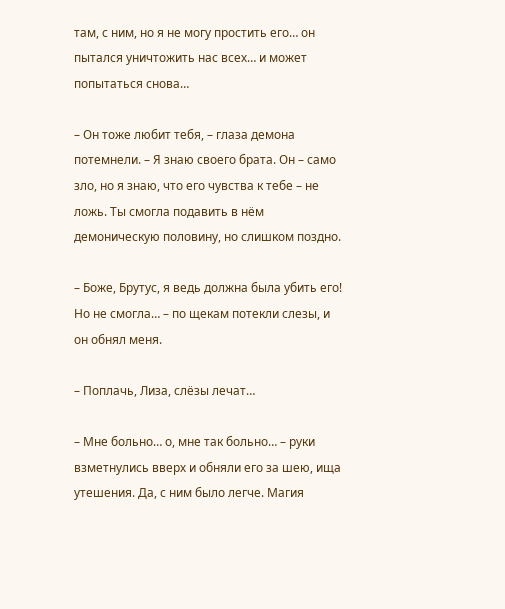там, с ним, но я не могу простить его… он пытался уничтожить нас всех… и может попытаться снова…

– Он тоже любит тебя, – глаза демона потемнели. – Я знаю своего брата. Он – само зло, но я знаю, что его чувства к тебе – не ложь. Ты смогла подавить в нём демоническую половину, но слишком поздно.

– Боже, Брутус, я ведь должна была убить его! Но не смогла… – по щекам потекли слезы, и он обнял меня.

– Поплачь, Лиза, слёзы лечат…

– Мне больно… о, мне так больно… – руки взметнулись вверх и обняли его за шею, ища утешения. Да, с ним было легче. Магия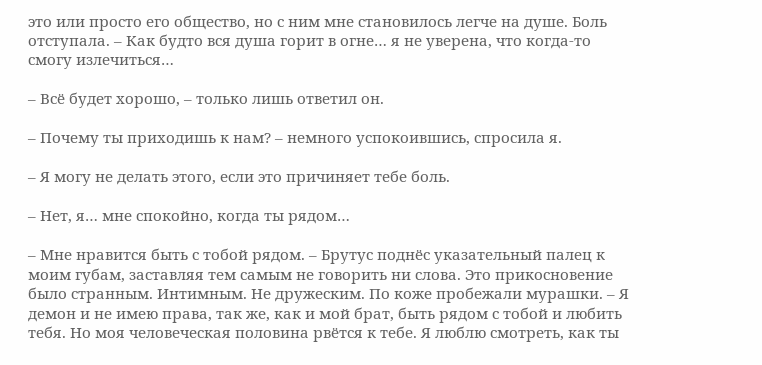это или просто его общество, но с ним мне становилось легче на душе. Боль отступала. – Как будто вся душа горит в огне… я не уверена, что когда-то смогу излечиться…

– Всё будет хорошо, – только лишь ответил он.

– Почему ты приходишь к нам? – немного успокоившись, спросила я.

– Я могу не делать этого, если это причиняет тебе боль.

– Нет, я… мне спокойно, когда ты рядом…

– Мне нравится быть с тобой рядом. – Брутус поднёс указательный палец к моим губам, заставляя тем самым не говорить ни слова. Это прикосновение было странным. Интимным. Не дружеским. По коже пробежали мурашки. – Я демон и не имею права, так же, как и мой брат, быть рядом с тобой и любить тебя. Но моя человеческая половина рвётся к тебе. Я люблю смотреть, как ты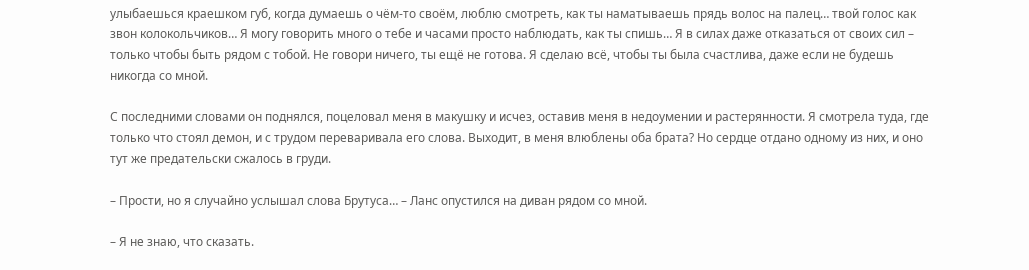улыбаешься краешком губ, когда думаешь о чём-то своём, люблю смотреть, как ты наматываешь прядь волос на палец… твой голос как звон колокольчиков… Я могу говорить много о тебе и часами просто наблюдать, как ты спишь… Я в силах даже отказаться от своих сил – только чтобы быть рядом с тобой. Не говори ничего, ты ещё не готова. Я сделаю всё, чтобы ты была счастлива, даже если не будешь никогда со мной.

С последними словами он поднялся, поцеловал меня в макушку и исчез, оставив меня в недоумении и растерянности. Я смотрела туда, где только что стоял демон, и с трудом переваривала его слова. Выходит, в меня влюблены оба брата? Но сердце отдано одному из них, и оно тут же предательски сжалось в груди.

– Прости, но я случайно услышал слова Брутуса… – Ланс опустился на диван рядом со мной.

– Я не знаю, что сказать.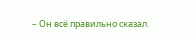– Он всё правильно сказал.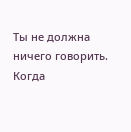Ты не должна ничего говорить. Когда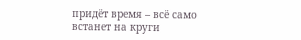придёт время – всё само встанет на круги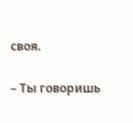своя.

– Ты говоришь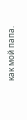как мой папа.